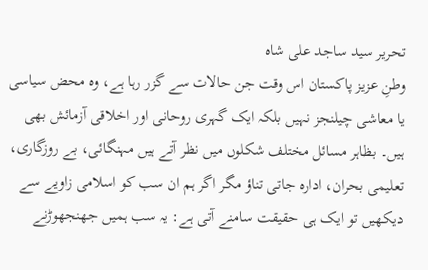تحریر سید ساجد علی شاہ
وطنِ عزیز پاکستان اس وقت جن حالات سے گزر رہا ہے، وہ محض سیاسی یا معاشی چیلنجز نہیں بلکہ ایک گہری روحانی اور اخلاقی آزمائش بھی ہیں۔ بظاہر مسائل مختلف شکلوں میں نظر آتے ہیں مہنگائی، بے روزگاری، تعلیمی بحران، ادارہ جاتی تناؤ مگر اگر ہم ان سب کو اسلامی زاویے سے دیکھیں تو ایک ہی حقیقت سامنے آتی ہے: یہ سب ہمیں جھنجھوڑنے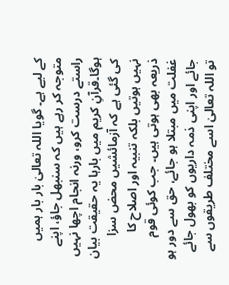کے لیے ہے۔ گویا اللہ تعالیٰ بار بار ہمیں متوجہ کر رہے ہیں کہ سنبھل جاؤ، اپنے راستے درست کرو، ورنہ انجام اچھا نہیں ہوگا۔قرآنِ کریم میں بارہا یہ حقیقت بیان کی گئی ہے کہ آزمائشیں محض سزا نہیں ہوتیں بلکہ تنبیہ اور اصلاح کا ذریعہ بھی ہوتی ہیں۔ جب کوئی قوم غفلت میں مبتلا ہو جائے، حق سے دور ہو جائے اور اپنی ذمہ داریوں کو بھول جائے تو اللہ تعالیٰ اسے مختلف طریقوں سے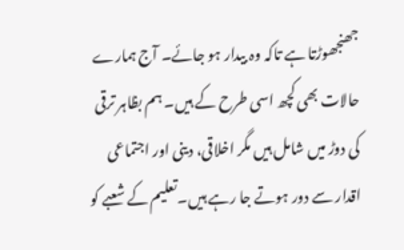جھنجھوڑتا ہے تاکہ وہ بیدار ہو جائے۔ آج ہمارے حالات بھی کچھ اسی طرح کے ہیں۔ ہم بظاہر ترقی کی دوڑ میں شامل ہیں مگر اخلاقی، دینی اور اجتماعی اقدار سے دور ہوتے جا رہے ہیں۔تعلیم کے شعبے کو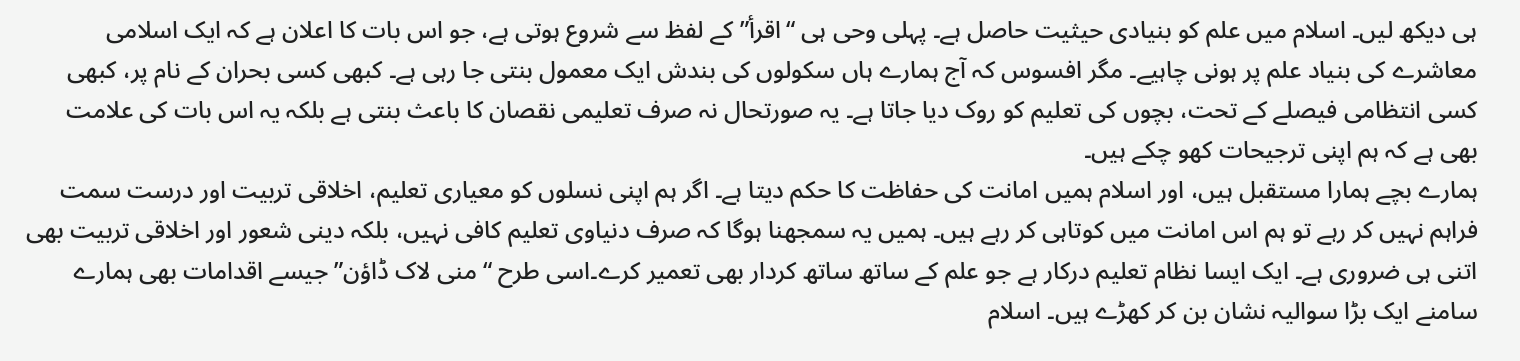ہی دیکھ لیں۔ اسلام میں علم کو بنیادی حیثیت حاصل ہے۔ پہلی وحی ہی “اقرأ” کے لفظ سے شروع ہوتی ہے، جو اس بات کا اعلان ہے کہ ایک اسلامی معاشرے کی بنیاد علم پر ہونی چاہیے۔ مگر افسوس کہ آج ہمارے ہاں سکولوں کی بندش ایک معمول بنتی جا رہی ہے۔ کبھی کسی بحران کے نام پر، کبھی کسی انتظامی فیصلے کے تحت، بچوں کی تعلیم کو روک دیا جاتا ہے۔ یہ صورتحال نہ صرف تعلیمی نقصان کا باعث بنتی ہے بلکہ یہ اس بات کی علامت بھی ہے کہ ہم اپنی ترجیحات کھو چکے ہیں۔
ہمارے بچے ہمارا مستقبل ہیں، اور اسلام ہمیں امانت کی حفاظت کا حکم دیتا ہے۔ اگر ہم اپنی نسلوں کو معیاری تعلیم، اخلاقی تربیت اور درست سمت فراہم نہیں کر رہے تو ہم اس امانت میں کوتاہی کر رہے ہیں۔ ہمیں یہ سمجھنا ہوگا کہ صرف دنیاوی تعلیم کافی نہیں، بلکہ دینی شعور اور اخلاقی تربیت بھی اتنی ہی ضروری ہے۔ ایک ایسا نظام تعلیم درکار ہے جو علم کے ساتھ ساتھ کردار بھی تعمیر کرے۔اسی طرح “منی لاک ڈاؤن” جیسے اقدامات بھی ہمارے سامنے ایک بڑا سوالیہ نشان بن کر کھڑے ہیں۔ اسلام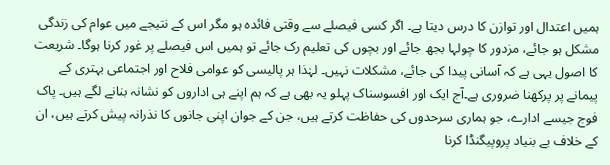ہمیں اعتدال اور توازن کا درس دیتا ہے۔ اگر کسی فیصلے سے وقتی فائدہ ہو مگر اس کے نتیجے میں عوام کی زندگی مشکل ہو جائے، مزدور کا چولہا بجھ جائے اور بچوں کی تعلیم رک جائے تو ہمیں اس فیصلے پر غور کرنا ہوگا۔ شریعت کا اصول یہی ہے کہ آسانی پیدا کی جائے، مشکلات نہیں۔ لہٰذا ہر پالیسی کو عوامی فلاح اور اجتماعی بہتری کے پیمانے پر پرکھنا ضروری ہے۔آج ایک اور افسوسناک پہلو یہ بھی ہے کہ ہم اپنے ہی اداروں کو نشانہ بنانے لگے ہیں۔ پاک فوج جیسے ادارے، جو ہماری سرحدوں کی حفاظت کرتے ہیں، جن کے جوان اپنی جانوں کا نذرانہ پیش کرتے ہیں، ان کے خلاف بے بنیاد پروپیگنڈا کرنا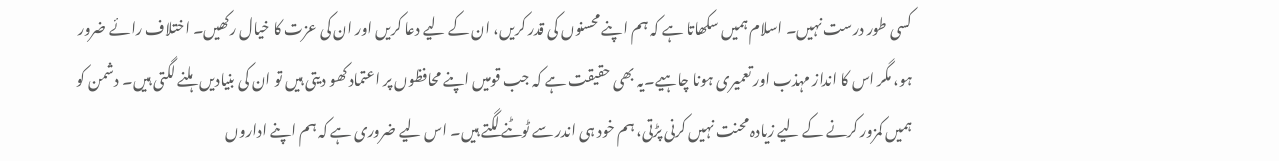کسی طور درست نہیں۔ اسلام ہمیں سکھاتا ہے کہ ہم اپنے محسنوں کی قدر کریں، ان کے لیے دعا کریں اور ان کی عزت کا خیال رکھیں۔ اختلاف رائے ضرور ہو، مگر اس کا انداز مہذب اور تعمیری ہونا چاہیے۔یہ بھی حقیقت ہے کہ جب قومیں اپنے محافظوں پر اعتماد کھو دیتی ہیں تو ان کی بنیادیں ہلنے لگتی ہیں۔ دشمن کو ہمیں کمزور کرنے کے لیے زیادہ محنت نہیں کرنی پڑتی، ہم خود ہی اندر سے ٹوٹنے لگتے ہیں۔ اس لیے ضروری ہے کہ ہم اپنے اداروں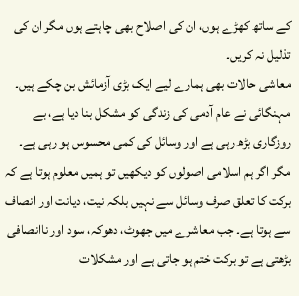کے ساتھ کھڑے ہوں، ان کی اصلاح بھی چاہتے ہوں مگر ان کی تذلیل نہ کریں۔
معاشی حالات بھی ہمارے لیے ایک بڑی آزمائش بن چکے ہیں۔ مہنگائی نے عام آدمی کی زندگی کو مشکل بنا دیا ہے، بے روزگاری بڑھ رہی ہے اور وسائل کی کمی محسوس ہو رہی ہے۔ مگر اگر ہم اسلامی اصولوں کو دیکھیں تو ہمیں معلوم ہوتا ہے کہ برکت کا تعلق صرف وسائل سے نہیں بلکہ نیت، دیانت اور انصاف سے ہوتا ہے۔ جب معاشرے میں جھوٹ، دھوکہ، سود اور ناانصافی بڑھتی ہے تو برکت ختم ہو جاتی ہے اور مشکلات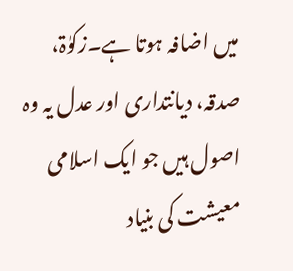میں اضافہ ہوتا ہے۔زکوٰۃ، صدقہ، دیانتداری اور عدل یہ وہ اصول ہیں جو ایک اسلامی معیشت کی بنیاد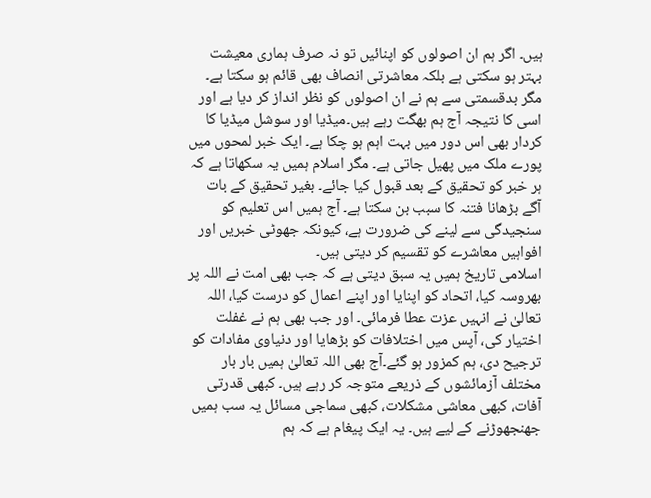ہیں۔ اگر ہم ان اصولوں کو اپنائیں تو نہ صرف ہماری معیشت بہتر ہو سکتی ہے بلکہ معاشرتی انصاف بھی قائم ہو سکتا ہے۔ مگر بدقسمتی سے ہم نے ان اصولوں کو نظر انداز کر دیا ہے اور اسی کا نتیجہ آج ہم بھگت رہے ہیں۔میڈیا اور سوشل میڈیا کا کردار بھی اس دور میں بہت اہم ہو چکا ہے۔ ایک خبر لمحوں میں پورے ملک میں پھیل جاتی ہے۔ مگر اسلام ہمیں یہ سکھاتا ہے کہ ہر خبر کو تحقیق کے بعد قبول کیا جائے۔ بغیر تحقیق کے بات آگے بڑھانا فتنہ کا سبب بن سکتا ہے۔ آج ہمیں اس تعلیم کو سنجیدگی سے لینے کی ضرورت ہے، کیونکہ جھوٹی خبریں اور افواہیں معاشرے کو تقسیم کر دیتی ہیں۔
اسلامی تاریخ ہمیں یہ سبق دیتی ہے کہ جب بھی امت نے اللہ پر بھروسہ کیا، اتحاد کو اپنایا اور اپنے اعمال کو درست کیا، اللہ تعالیٰ نے انہیں عزت عطا فرمائی۔ اور جب بھی ہم نے غفلت اختیار کی، آپس میں اختلافات کو بڑھایا اور دنیاوی مفادات کو ترجیح دی، ہم کمزور ہو گئے۔آج بھی اللہ تعالیٰ ہمیں بار بار مختلف آزمائشوں کے ذریعے متوجہ کر رہے ہیں۔ کبھی قدرتی آفات، کبھی معاشی مشکلات، کبھی سماجی مسائل یہ سب ہمیں جھنجھوڑنے کے لیے ہیں۔ یہ ایک پیغام ہے کہ ہم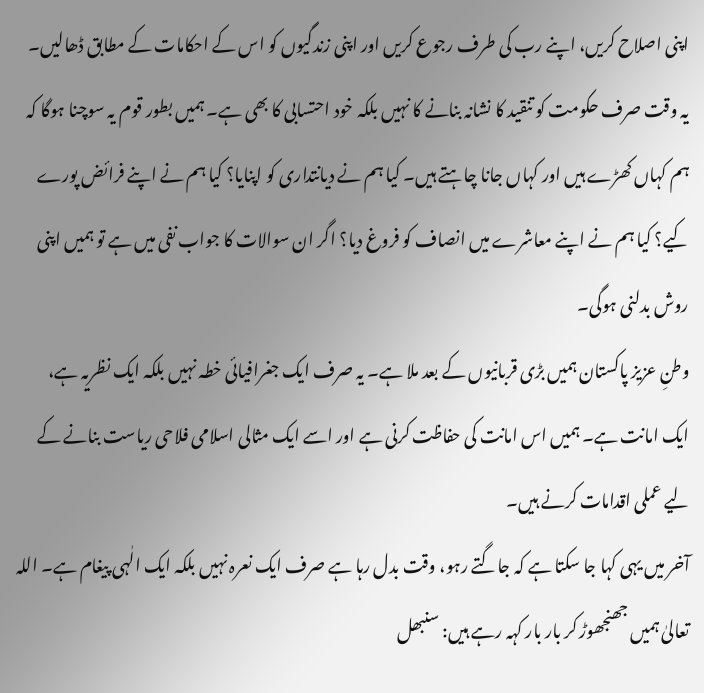اپنی اصلاح کریں، اپنے رب کی طرف رجوع کریں اور اپنی زندگیوں کو اس کے احکامات کے مطابق ڈھالیں۔
یہ وقت صرف حکومت کو تنقید کا نشانہ بنانے کا نہیں بلکہ خود احتسابی کا بھی ہے۔ ہمیں بطور قوم یہ سوچنا ہوگا کہ ہم کہاں کھڑے ہیں اور کہاں جانا چاہتے ہیں۔ کیا ہم نے دیانتداری کو اپنایا؟ کیا ہم نے اپنے فرائض پورے کیے؟ کیا ہم نے اپنے معاشرے میں انصاف کو فروغ دیا؟ اگر ان سوالات کا جواب نفی میں ہے تو ہمیں اپنی روش بدلنی ہوگی۔
وطنِ عزیز پاکستان ہمیں بڑی قربانیوں کے بعد ملا ہے۔ یہ صرف ایک جغرافیائی خطہ نہیں بلکہ ایک نظریہ ہے، ایک امانت ہے۔ ہمیں اس امانت کی حفاظت کرنی ہے اور اسے ایک مثالی اسلامی فلاحی ریاست بنانے کے لیے عملی اقدامات کرنے ہیں۔
آخر میں یہی کہا جا سکتا ہے کہ جاگتے رہو، وقت بدل رہا ہے صرف ایک نعرہ نہیں بلکہ ایک الٰہی پیغام ہے۔ اللہ تعالیٰ ہمیں جھنجھوڑ کر بار بار کہہ رہے ہیں: سنبھل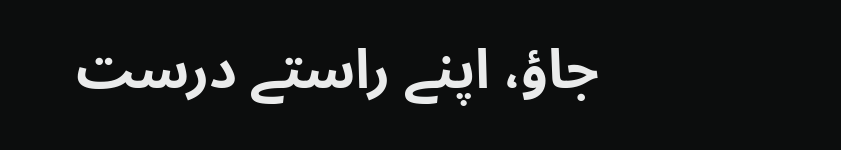جاؤ، اپنے راستے درست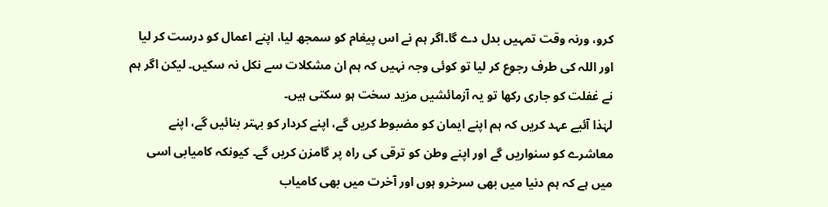کرو، ورنہ وقت تمہیں بدل دے گا۔اگر ہم نے اس پیغام کو سمجھ لیا، اپنے اعمال کو درست کر لیا اور اللہ کی طرف رجوع کر لیا تو کوئی وجہ نہیں کہ ہم ان مشکلات سے نکل نہ سکیں۔ لیکن اگر ہم نے غفلت کو جاری رکھا تو یہ آزمائشیں مزید سخت ہو سکتی ہیں۔
لہٰذا آئیے عہد کریں کہ ہم اپنے ایمان کو مضبوط کریں گے، اپنے کردار کو بہتر بنائیں گے، اپنے معاشرے کو سنواریں گے اور اپنے وطن کو ترقی کی راہ پر گامزن کریں گے۔ کیونکہ کامیابی اسی میں ہے کہ ہم دنیا میں بھی سرخرو ہوں اور آخرت میں بھی کامیاب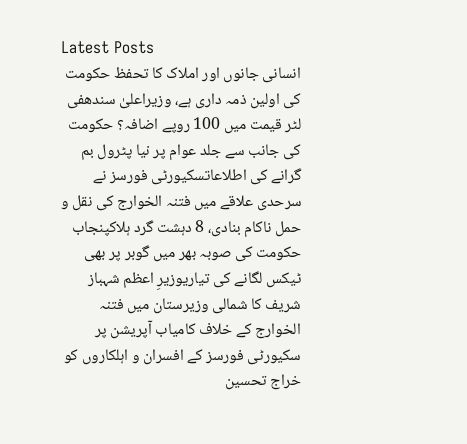Latest Posts
انسانی جانوں اور املاک کا تحفظ حکومت کی اولین ذمہ داری ہے، وزیراعلیٰ سندھفی لٹر قیمت میں 100 روپے اضافہ؟ حکومت کی جانب سے جلد عوام پر نیا پٹرول بم گرانے کی اطلاعاتسکیورٹی فورسز نے سرحدی علاقے میں فتنہ الخوارج کی نقل و حمل ناکام بنادی، 8 دہشت گرد ہلاکپنجاب حکومت کی صوبہ بھر میں گوبر پر بھی ٹیکس لگانے کی تیاریوزیرِ اعظم شہباز شریف کا شمالی وزیرستان میں فتنہ الخوارج کے خلاف کامیاب آپریشن پر سکیورٹی فورسز کے افسران و اہلکاروں کو خراج تحسین